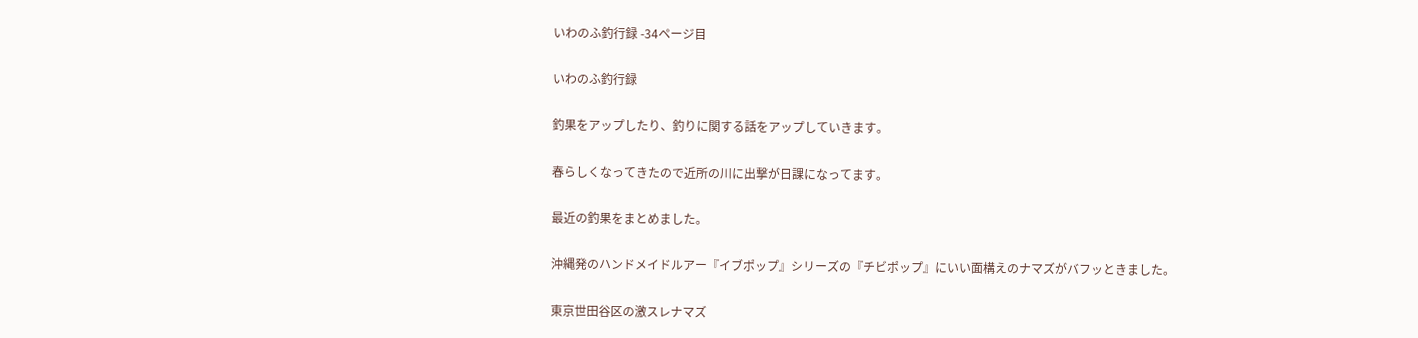いわのふ釣行録 -34ページ目

いわのふ釣行録

釣果をアップしたり、釣りに関する話をアップしていきます。

春らしくなってきたので近所の川に出撃が日課になってます。

最近の釣果をまとめました。

沖縄発のハンドメイドルアー『イブポップ』シリーズの『チビポップ』にいい面構えのナマズがバフッときました。

東京世田谷区の激スレナマズ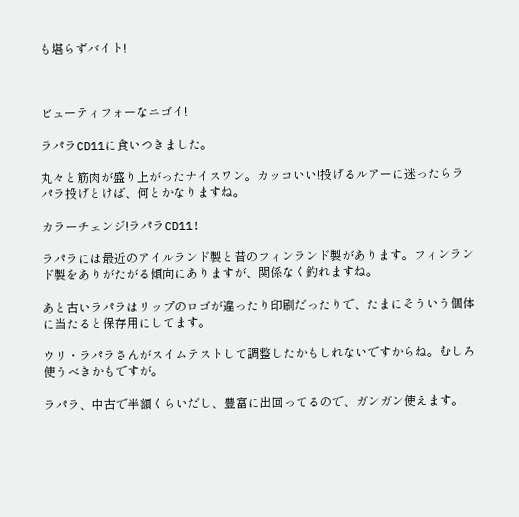も堪らずバイト!



ビューティフォーなニゴイ!

ラパラCD11に食いつきました。

丸々と筋肉が盛り上がったナイスワン。カッコいい!投げるルアーに迷ったらラパラ投げとけば、何とかなりますね。

カラーチェンジ!ラパラCD11!

ラパラには最近のアイルランド製と昔のフィンランド製があります。フィンランド製をありがたがる傾向にありますが、関係なく釣れますね。

あと古いラパラはリップのロゴが違ったり印刷だったりで、たまにそういう個体に当たると保存用にしてます。

ウリ・ラパラさんがスイムテストして調整したかもしれないですからね。むしろ使うべきかもですが。

ラパラ、中古で半額くらいだし、豊富に出回ってるので、ガンガン使えます。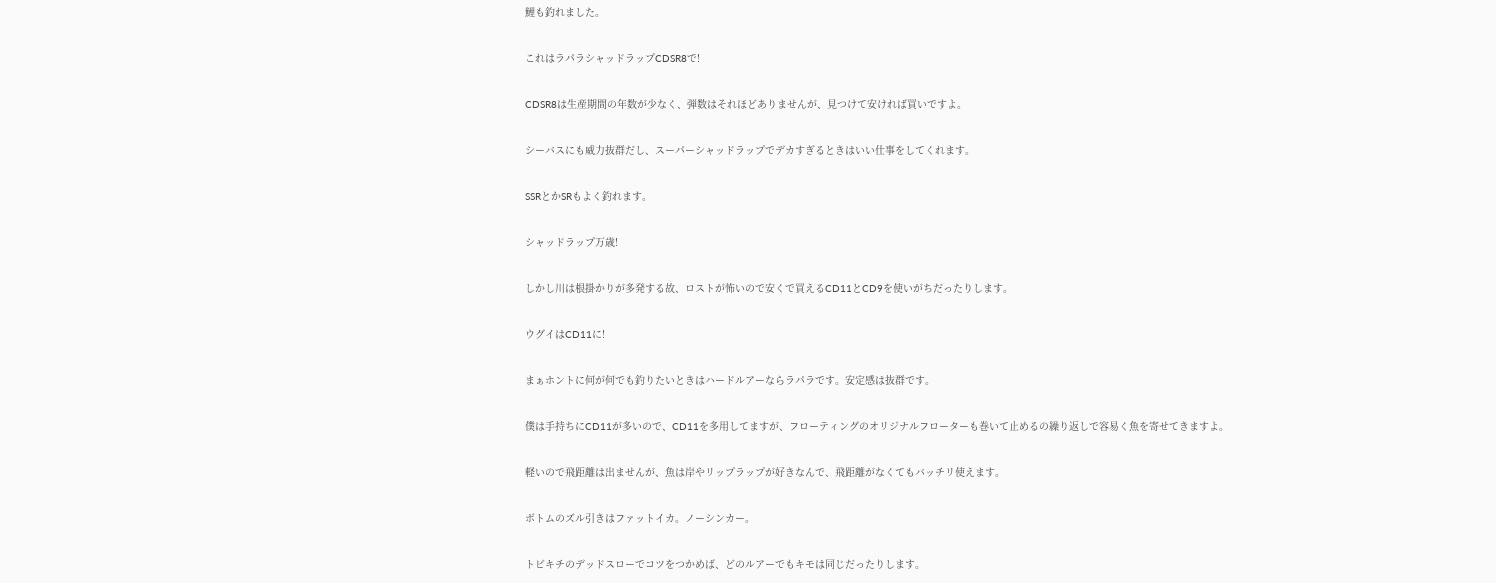鯉も釣れました。

これはラパラシャッドラップCDSR8で!

CDSR8は生産期間の年数が少なく、弾数はそれほどありませんが、見つけて安ければ買いですよ。

シーバスにも威力抜群だし、スーパーシャッドラップでデカすぎるときはいい仕事をしてくれます。

SSRとかSRもよく釣れます。

シャッドラップ万歳!

しかし川は根掛かりが多発する故、ロストが怖いので安くで買えるCD11とCD9を使いがちだったりします。

ウグイはCD11に!

まぁホントに何が何でも釣りたいときはハードルアーならラパラです。安定感は抜群です。

僕は手持ちにCD11が多いので、CD11を多用してますが、フローティングのオリジナルフローターも巻いて止めるの繰り返しで容易く魚を寄せてきますよ。

軽いので飛距離は出ませんが、魚は岸やリップラップが好きなんで、飛距離がなくてもバッチリ使えます。

ボトムのズル引きはファットイカ。ノーシンカー。

トビキチのデッドスローでコツをつかめば、どのルアーでもキモは同じだったりします。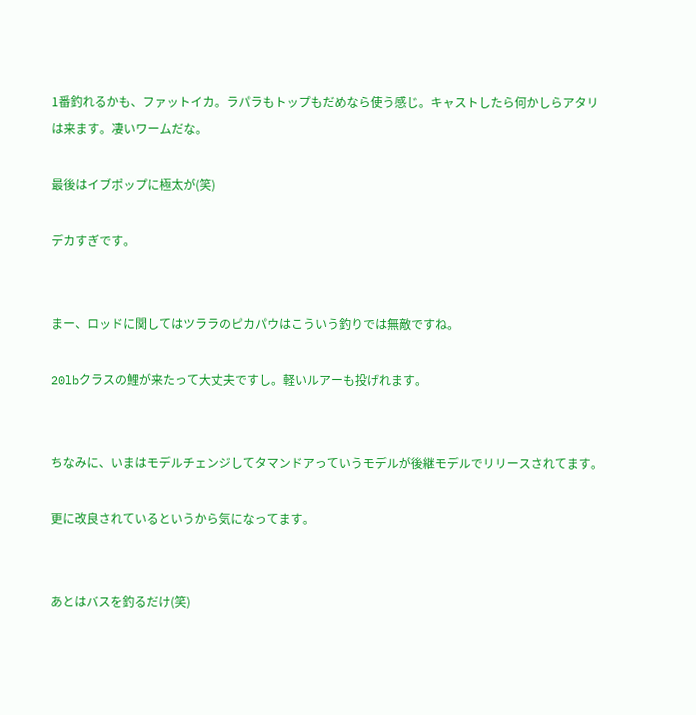1番釣れるかも、ファットイカ。ラパラもトップもだめなら使う感じ。キャストしたら何かしらアタリは来ます。凄いワームだな。

最後はイブポップに極太が(笑)

デカすぎです。


まー、ロッドに関してはツララのピカパウはこういう釣りでは無敵ですね。

20lbクラスの鯉が来たって大丈夫ですし。軽いルアーも投げれます。


ちなみに、いまはモデルチェンジしてタマンドアっていうモデルが後継モデルでリリースされてます。

更に改良されているというから気になってます。


あとはバスを釣るだけ(笑)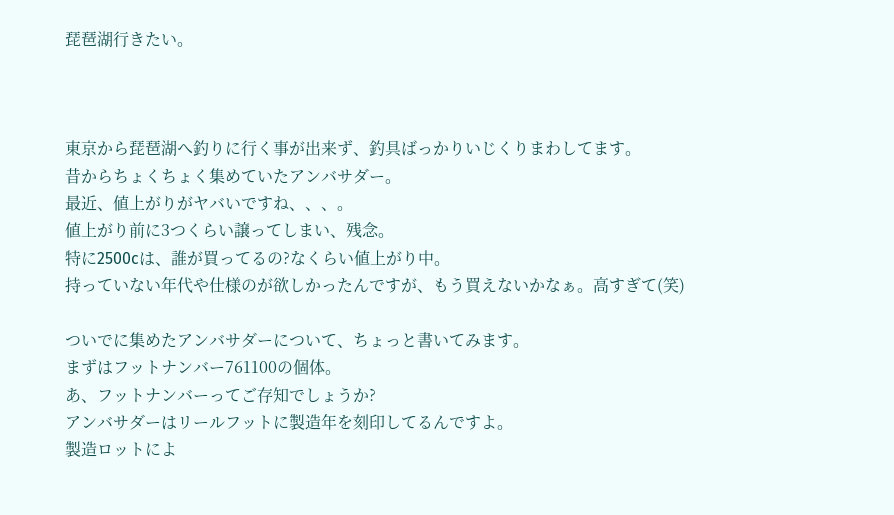琵琶湖行きたい。



東京から琵琶湖へ釣りに行く事が出来ず、釣具ばっかりいじくりまわしてます。
昔からちょくちょく集めていたアンバサダー。
最近、値上がりがヤバいですね、、、。
値上がり前に3つくらい譲ってしまい、残念。
特に2500cは、誰が買ってるの?なくらい値上がり中。
持っていない年代や仕様のが欲しかったんですが、もう買えないかなぁ。高すぎて(笑)

ついでに集めたアンバサダーについて、ちょっと書いてみます。
まずはフットナンバー761100の個体。
あ、フットナンバーってご存知でしょうか?
アンバサダーはリールフットに製造年を刻印してるんですよ。
製造ロットによ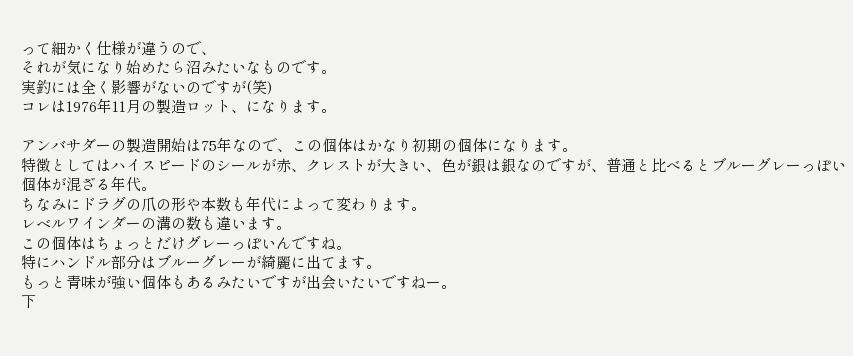って細かく仕様が違うので、
それが気になり始めたら沼みたいなものです。
実釣には全く影響がないのですが(笑)
コレは1976年11月の製造ロット、になります。

アンバサダーの製造開始は75年なので、この個体はかなり初期の個体になります。
特徴としてはハイスピードのシールが赤、クレストが大きい、色が銀は銀なのですが、普通と比べるとブルーグレーっぽい個体が混ざる年代。
ちなみにドラグの爪の形や本数も年代によって変わります。
レベルワインダーの溝の数も違います。
この個体はちょっとだけグレーっぽいんですね。
特にハンドル部分はブルーグレーが綺麗に出てます。
もっと青味が強い個体もあるみたいですが出会いたいですねー。
下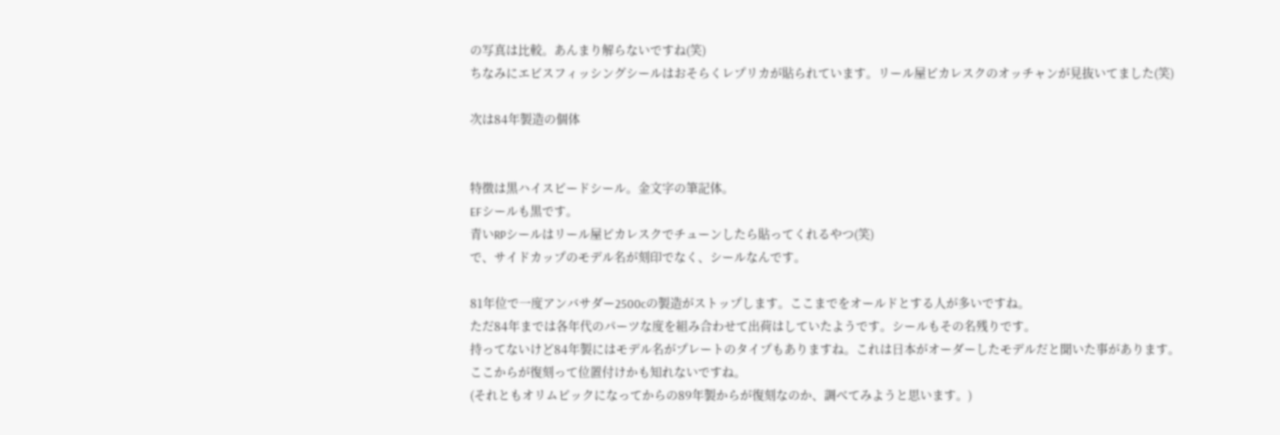の写真は比較。あんまり解らないですね(笑)
ちなみにエビスフィッシングシールはおそらくレプリカが貼られています。リール屋ピカレスクのオッチャンが見抜いてました(笑)

次は84年製造の個体


特徴は黒ハイスピードシール。金文字の筆記体。
EFシールも黒です。
青いRPシールはリール屋ピカレスクでチューンしたら貼ってくれるやつ(笑)
で、サイドカップのモデル名が刻印でなく、シールなんです。

81年位で一度アンバサダー2500cの製造がストップします。ここまでをオールドとする人が多いですね。
ただ84年までは各年代のパーツな度を組み合わせて出荷はしていたようです。シールもその名残りです。
持ってないけど84年製にはモデル名がプレートのタイプもありますね。これは日本がオーダーしたモデルだと聞いた事があります。
ここからが復刻って位置付けかも知れないですね。
(それともオリムピックになってからの89年製からが復刻なのか、調べてみようと思います。)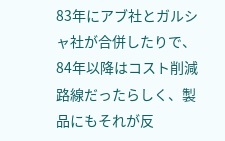83年にアブ社とガルシャ社が合併したりで、84年以降はコスト削減路線だったらしく、製品にもそれが反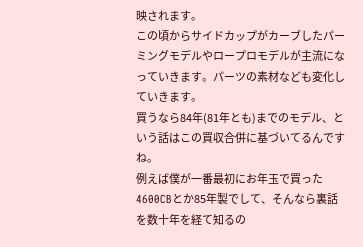映されます。
この頃からサイドカップがカーブしたパーミングモデルやロープロモデルが主流になっていきます。パーツの素材なども変化していきます。
買うなら84年(81年とも)までのモデル、という話はこの買収合併に基づいてるんですね。
例えば僕が一番最初にお年玉で買った4600CBとか85年製でして、そんなら裏話を数十年を経て知るの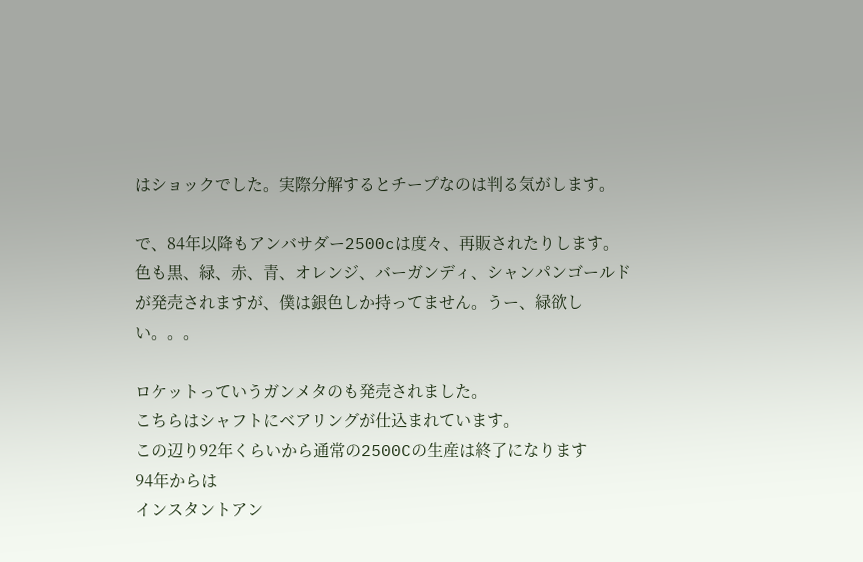はショックでした。実際分解するとチープなのは判る気がします。

で、84年以降もアンバサダー2500cは度々、再販されたりします。
色も黒、緑、赤、青、オレンジ、バーガンディ、シャンパンゴールドが発売されますが、僕は銀色しか持ってません。うー、緑欲しい。。。

ロケットっていうガンメタのも発売されました。
こちらはシャフトにベアリングが仕込まれています。
この辺り92年くらいから通常の2500Cの生産は終了になります
94年からは
インスタントアン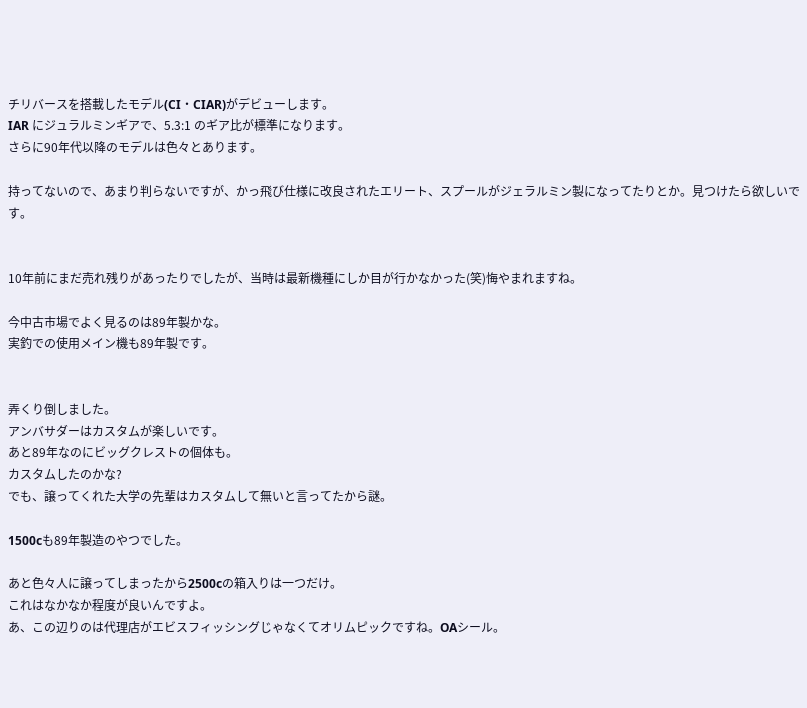チリバースを搭載したモデル(CI・CIAR)がデビューします。
IAR にジュラルミンギアで、5.3:1 のギア比が標準になります。
さらに90年代以降のモデルは色々とあります。

持ってないので、あまり判らないですが、かっ飛び仕様に改良されたエリート、スプールがジェラルミン製になってたりとか。見つけたら欲しいです。


10年前にまだ売れ残りがあったりでしたが、当時は最新機種にしか目が行かなかった(笑)悔やまれますね。

今中古市場でよく見るのは89年製かな。
実釣での使用メイン機も89年製です。


弄くり倒しました。
アンバサダーはカスタムが楽しいです。
あと89年なのにビッグクレストの個体も。
カスタムしたのかな?
でも、譲ってくれた大学の先輩はカスタムして無いと言ってたから謎。

1500cも89年製造のやつでした。

あと色々人に譲ってしまったから2500cの箱入りは一つだけ。
これはなかなか程度が良いんですよ。
あ、この辺りのは代理店がエビスフィッシングじゃなくてオリムピックですね。OAシール。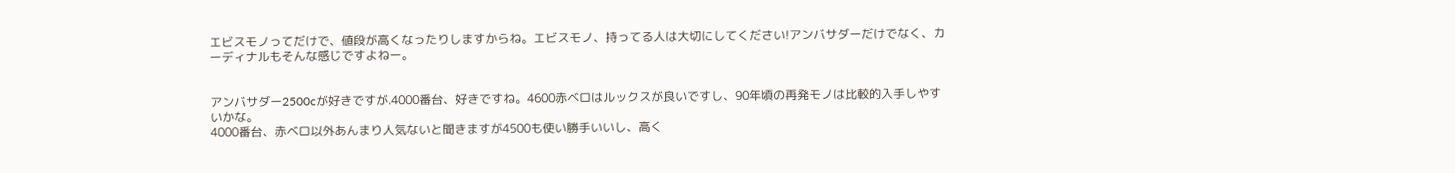エビスモノってだけで、値段が高くなったりしますからね。エビスモノ、持ってる人は大切にしてください!アンバサダーだけでなく、カーディナルもそんな感じですよねー。


アンバサダー2500cが好きですが.4000番台、好きですね。4600赤ベロはルックスが良いですし、90年頃の再発モノは比較的入手しやすいかな。
4000番台、赤ベロ以外あんまり人気ないと聞きますが4500も使い勝手いいし、高く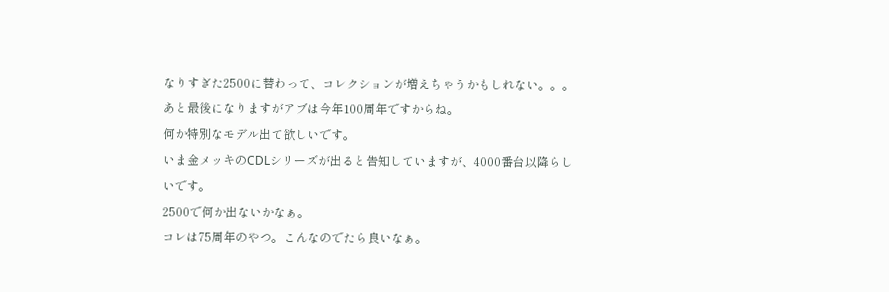なりすぎた2500に替わって、コレクションが増えちゃうかもしれない。。。
あと最後になりますがアブは今年100周年ですからね。
何か特別なモデル出て欲しいです。
いま金メッキのCDLシリーズが出ると告知していますが、4000番台以降らしいです。
2500で何か出ないかなぁ。
コレは75周年のやつ。こんなのでたら良いなぁ。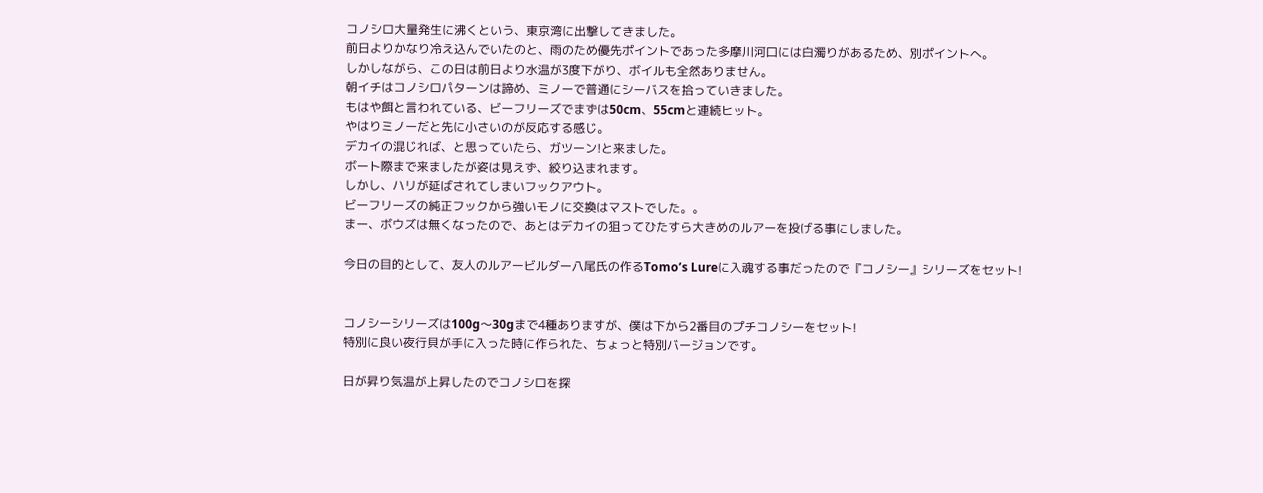コノシロ大量発生に沸くという、東京湾に出撃してきました。
前日よりかなり冷え込んでいたのと、雨のため優先ポイントであった多摩川河口には白濁りがあるため、別ポイントへ。
しかしながら、この日は前日より水温が3度下がり、ボイルも全然ありません。
朝イチはコノシロパターンは諦め、ミノーで普通にシーバスを拾っていきました。
もはや餌と言われている、ビーフリーズでまずは50cm、55cmと連続ヒット。
やはりミノーだと先に小さいのが反応する感じ。
デカイの混じれば、と思っていたら、ガツーン!と来ました。
ボート際まで来ましたが姿は見えず、絞り込まれます。
しかし、ハリが延ばされてしまいフックアウト。
ビーフリーズの純正フックから強いモノに交換はマストでした。。
まー、ボウズは無くなったので、あとはデカイの狙ってひたすら大きめのルアーを投げる事にしました。

今日の目的として、友人のルアービルダー八尾氏の作るTomo’s Lureに入魂する事だったので『コノシー』シリーズをセット!


コノシーシリーズは100g〜30gまで4種ありますが、僕は下から2番目のプチコノシーをセット!
特別に良い夜行貝が手に入った時に作られた、ちょっと特別バージョンです。

日が昇り気温が上昇したのでコノシロを探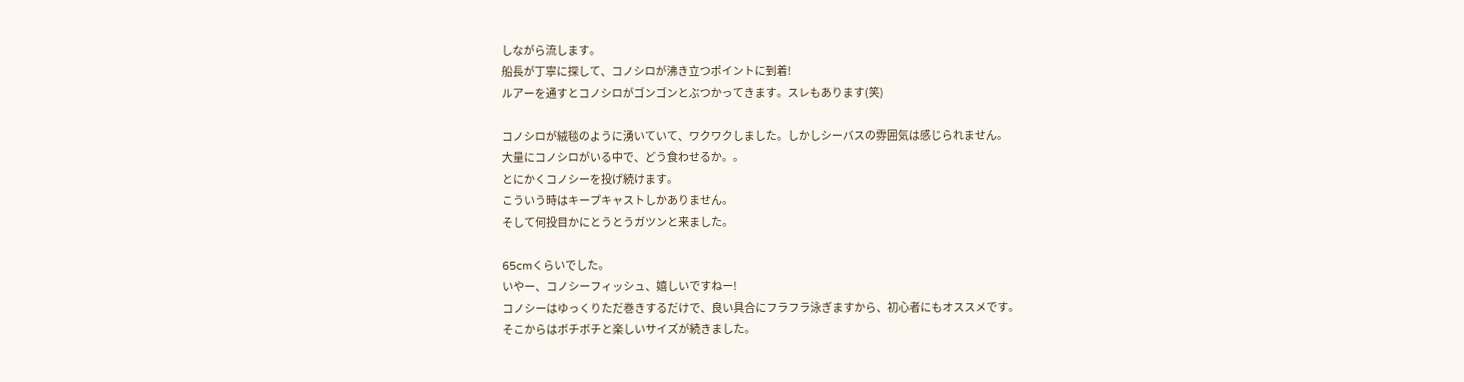しながら流します。
船長が丁寧に探して、コノシロが沸き立つポイントに到着!
ルアーを通すとコノシロがゴンゴンとぶつかってきます。スレもあります(笑)

コノシロが絨毯のように湧いていて、ワクワクしました。しかしシーバスの雰囲気は感じられません。
大量にコノシロがいる中で、どう食わせるか。。
とにかくコノシーを投げ続けます。
こういう時はキープキャストしかありません。
そして何投目かにとうとうガツンと来ました。

65cmくらいでした。
いやー、コノシーフィッシュ、嬉しいですねー!
コノシーはゆっくりただ巻きするだけで、良い具合にフラフラ泳ぎますから、初心者にもオススメです。
そこからはボチボチと楽しいサイズが続きました。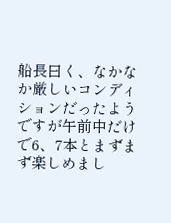船長曰く、なかなか厳しいコンディションだったようですが午前中だけで6、7本とまずまず楽しめまし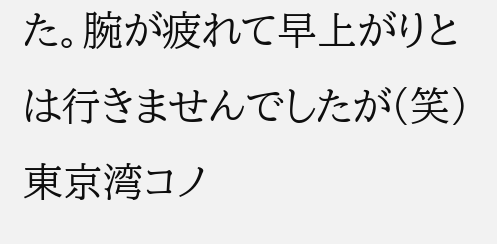た。腕が疲れて早上がりとは行きませんでしたが(笑)
東京湾コノ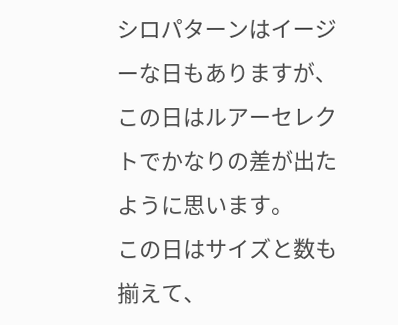シロパターンはイージーな日もありますが、この日はルアーセレクトでかなりの差が出たように思います。
この日はサイズと数も揃えて、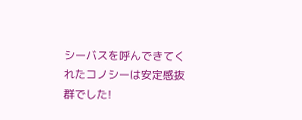シーバスを呼んできてくれたコノシーは安定感抜群でした!